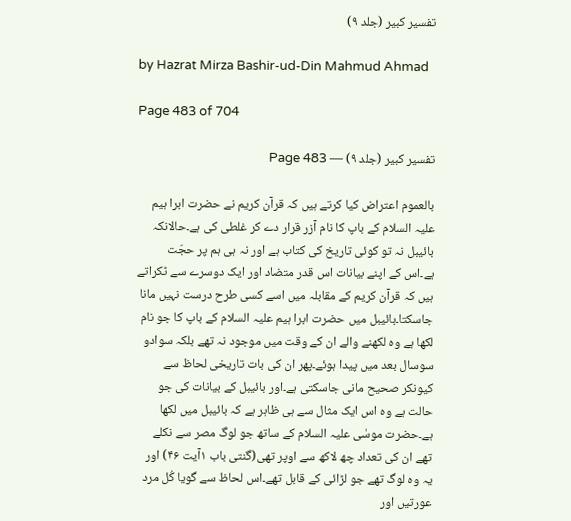تفسیر کبیر (جلد ۹)

by Hazrat Mirza Bashir-ud-Din Mahmud Ahmad

Page 483 of 704

تفسیر کبیر (جلد ۹) — Page 483

بالعموم اعتراض کیا کرتے ہیں کہ قرآن کریم نے حضرت ابرا ہیم علیہ السلام کے باپ کا نام آزر قرار دے کر غلطی کی ہے۔حالانکہ بائیبل نہ تو کوئی تاریخ کی کتاب ہے اور نہ ہی ہم پر حجّت ہے۔اس کے اپنے بیانات اس قدر متضاد اور ایک دوسرے سے ٹکراتے ہیں کہ قرآن کریم کے مقابلہ میں اسے کسی طرح درست نہیں مانا جاسکتا۔بائیبل میں حضرت ابرا ہیم علیہ السلام کے باپ کا جو نام لکھا ہے وہ لکھنے والے ان کے وقت میں موجود نہ تھے بلکہ سوادو سوسال بعد میں پیدا ہوئے۔پھر ان کی بات تاریخی لحاظ سے کیونکر صحیح مانی جاسکتی ہے۔اور بائیبل کے بیانات کی جو حالت ہے وہ اس ایک مثال سے ہی ظاہر ہے کہ بائیبل میں لکھا ہے۔حضرت موسٰی علیہ السلام کے ساتھ جو لوگ مصر سے نکلے تھے ان کی تعداد چھ لاکھ سے اوپر تھی(گنتی باب ۱آیت ۴۶) اور یہ وہ لوگ تھے جو لڑائی کے قابل تھے۔اس لحاظ سے گویا کُل مرد عورتیں اور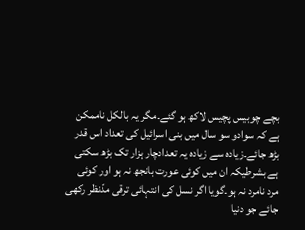بچے چوبیس پچیس لاکھ ہو گئے۔مگر یہ بالکل ناممکن ہے کہ سوادو سو سال میں بنی اسرائیل کی تعداد اس قدر بڑھ جائے۔زیادہ سے زیادہ یہ تعدادچار ہزار تک بڑھ سکتی ہے بشرطیکہ ان میں کوئی عورت بانجھ نہ ہو اور کوئی مرد نامرد نہ ہو۔گویا اگر نسل کی انتہائی ترقی مدّنظر رکھی جائے جو دنیا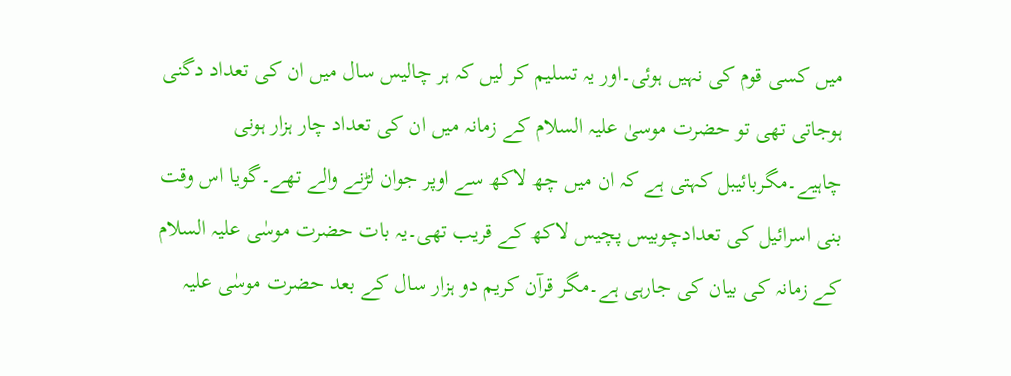میں کسی قوم کی نہیں ہوئی۔اور یہ تسلیم کر لیں کہ ہر چالیس سال میں ان کی تعداد دگنی ہوجاتی تھی تو حضرت موسیٰ علیہ السلام کے زمانہ میں ان کی تعداد چار ہزار ہونی چاہیے۔مگربائیبل کہتی ہے کہ ان میں چھ لاکھ سے اوپر جوان لڑنے والے تھے۔گویا اس وقت بنی اسرائیل کی تعدادچوبیس پچیس لاکھ کے قریب تھی۔یہ بات حضرت موسٰی علیہ السلام کے زمانہ کی بیان کی جارہی ہے۔مگر قرآن کریم دو ہزار سال کے بعد حضرت موسٰی علیہ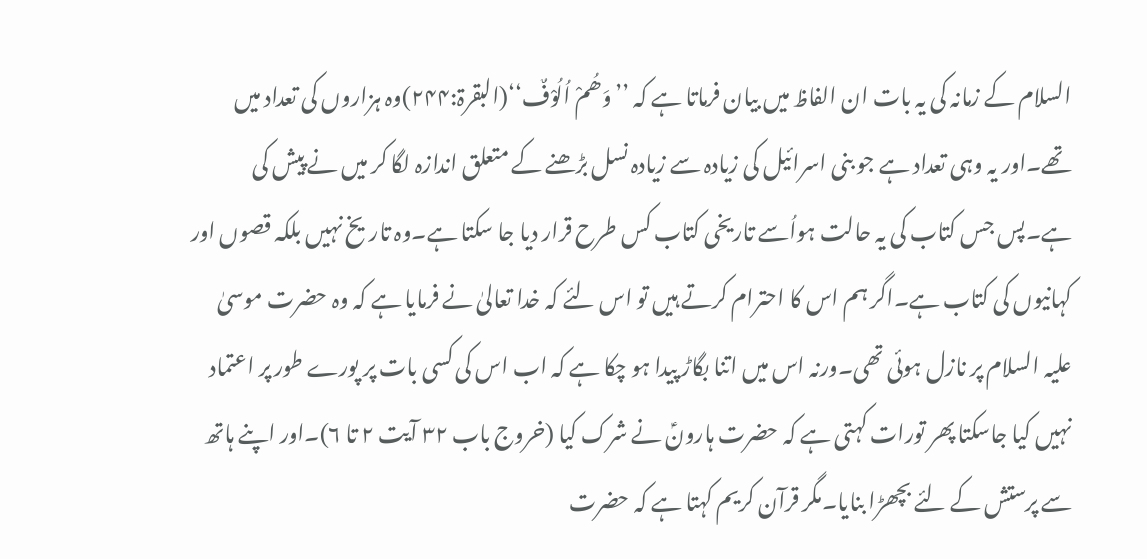السلام کے زمانہ کی یہ بات ان الفاظ میں بیان فرماتا ہے کہ ’’وَھُمْ اُلُوْفٌ‘‘(البقرۃ:۲۴۴)وہ ہزاروں کی تعداد میں تھے۔اور یہ وہی تعداد ہے جو بنی اسرائیل کی زیادہ سے زیادہ نسل بڑھنے کے متعلق اندازہ لگا کر میں نے پیش کی ہے۔پس جس کتاب کی یہ حالت ہواُسے تاریخی کتاب کس طرح قرار دیا جا سکتا ہے۔وہ تاریخ نہیں بلکہ قصوں اور کہانیوں کی کتاب ہے۔اگر ہم اس کا احترام کرتے ہیں تو اس لئے کہ خدا تعالیٰ نے فرمایا ہے کہ وہ حضرت موسیٰ علیہ السلام پر نازل ہوئی تھی۔ورنہ اس میں اتنا بگاڑ پیدا ہو چکا ہے کہ اب اس کی کسی بات پر پورے طور پر اعتماد نہیں کیا جاسکتا پھر تورات کہتی ہے کہ حضرت ہارونؑ نے شرک کیا (خروج باب ۳۲ آیت ۲ تا ۶)۔اور اپنے ہاتھ سے پرستش کے لئے بچھڑا بنایا۔مگر قرآن کریم کہتا ہے کہ حضرت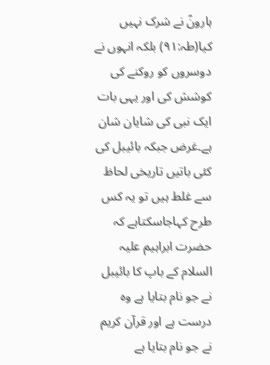ہارونؑ نے شرک نہیں کیا(طہ:۹۱) بلکہ انہوں نے دوسروں کو روکنے کی کوشش کی اور یہی بات ایک نبی کی شایان شان ہے۔غرض جبکہ بائیبل کی کئی باتیں تاریخی لحاظ سے غلط ہیں تو یہ کس طرح کہاجاسکتاہے کہ حضرت ابراہیم علیہ السلام کے باپ کا بائیبل نے جو نام بتایا ہے وہ درست ہے اور قرآن کریم نے جو نام بتایا ہے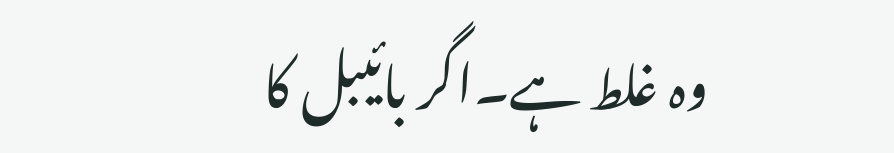وہ غلط ہے۔اگر بائیبل کا